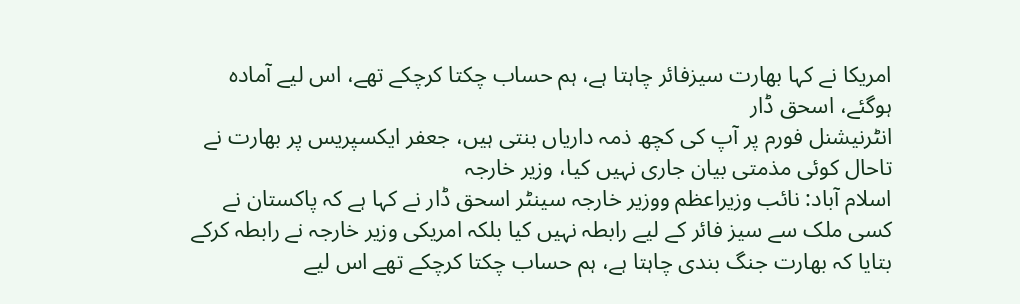امریکا نے کہا بھارت سیزفائر چاہتا ہے، ہم حساب چکتا کرچکے تھے، اس لیے آمادہ ہوگئے، اسحق ڈار
انٹرنیشنل فورم پر آپ کی کچھ ذمہ داریاں بنتی ہیں، جعفر ایکسپریس پر بھارت نے تاحال کوئی مذمتی بیان جاری نہیں کیا، وزیر خارجہ
اسلام آباد: نائب وزیراعظم ووزیر خارجہ سینٹر اسحق ڈار نے کہا ہے کہ پاکستان نے کسی ملک سے سیز فائر کے لیے رابطہ نہیں کیا بلکہ امریکی وزیر خارجہ نے رابطہ کرکے بتایا کہ بھارت جنگ بندی چاہتا ہے، ہم حساب چکتا کرچکے تھے اس لیے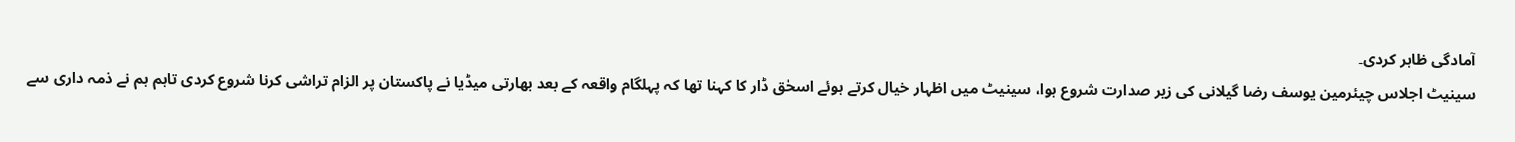آمادگی ظاہر کردی۔
سینیٹ اجلاس چیئرمین یوسف رضا گیلانی کی زیر صدارت شروع ہوا، سینیٹ میں اظہار خیال کرتے ہوئے اسحٰق ڈار کا کہنا تھا کہ پہلگام واقعہ کے بعد بھارتی میڈیا نے پاکستان پر الزام تراشی کرنا شروع کردی تاہم ہم نے ذمہ داری سے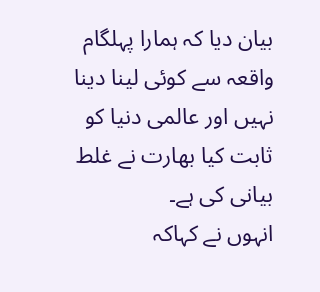بیان دیا کہ ہمارا پہلگام واقعہ سے کوئی لینا دینا نہیں اور عالمی دنیا کو ثابت کیا بھارت نے غلط بیانی کی ہے۔
انہوں نے کہاکہ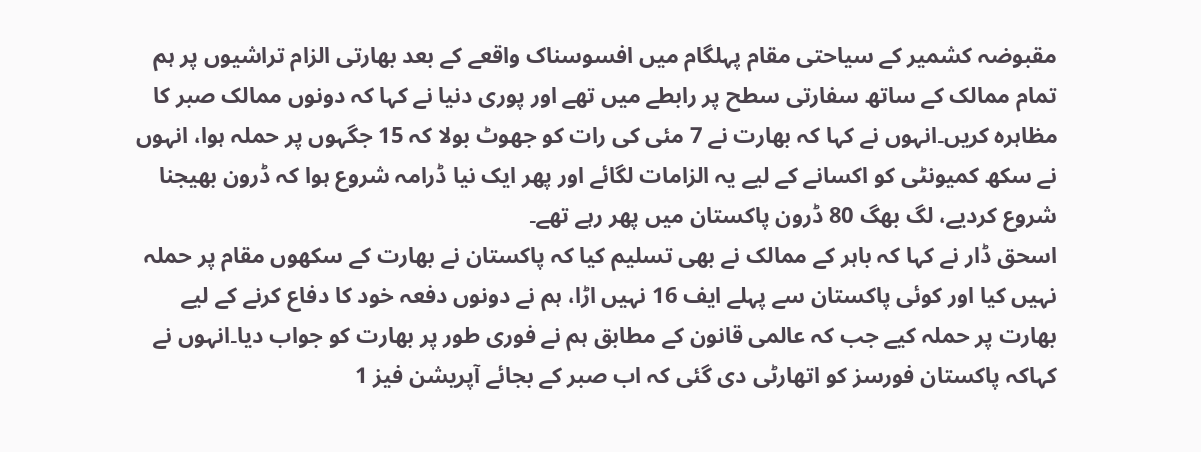مقبوضہ کشمیر کے سیاحتی مقام پہلگام میں افسوسناک واقعے کے بعد بھارتی الزام تراشیوں پر ہم تمام ممالک کے ساتھ سفارتی سطح پر رابطے میں تھے اور پوری دنیا نے کہا کہ دونوں ممالک صبر کا مظاہرہ کریں۔انہوں نے کہا کہ بھارت نے 7 مئی کی رات کو جھوٹ بولا کہ 15 جگہوں پر حملہ ہوا، انہوں نے سکھ کمیونٹی کو اکسانے کے لیے یہ الزامات لگائے اور پھر ایک نیا ڈرامہ شروع ہوا کہ ڈرون بھیجنا شروع کردیے، لگ بھگ 80 ڈرون پاکستان میں پھر رہے تھے۔
اسحق ڈار نے کہا کہ باہر کے ممالک نے بھی تسلیم کیا کہ پاکستان نے بھارت کے سکھوں مقام پر حملہ نہیں کیا اور کوئی پاکستان سے پہلے ایف 16 نہیں اڑا، ہم نے دونوں دفعہ خود کا دفاع کرنے کے لیے بھارت پر حملہ کیے جب کہ عالمی قانون کے مطابق ہم نے فوری طور پر بھارت کو جواب دیا۔انہوں نے کہاکہ پاکستان فورسز کو اتھارٹی دی گئی کہ اب صبر کے بجائے آپریشن فیز 1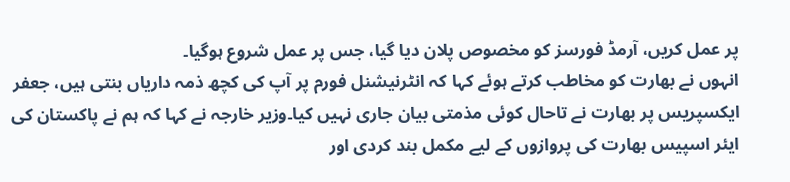پر عمل کریں، آرمڈ فورسز کو مخصوص پلان دیا گیا، جس پر عمل شروع ہوگیا۔
انہوں نے بھارت کو مخاطب کرتے ہوئے کہا کہ انٹرنیشنل فورم پر آپ کی کچھ ذمہ داریاں بنتی ہیں، جعفر ایکسپریس پر بھارت نے تاحال کوئی مذمتی بیان جاری نہیں کیا۔وزیر خارجہ نے کہا کہ ہم نے پاکستان کی ایئر اسپیس بھارت کی پروازوں کے لیے مکمل بند کردی اور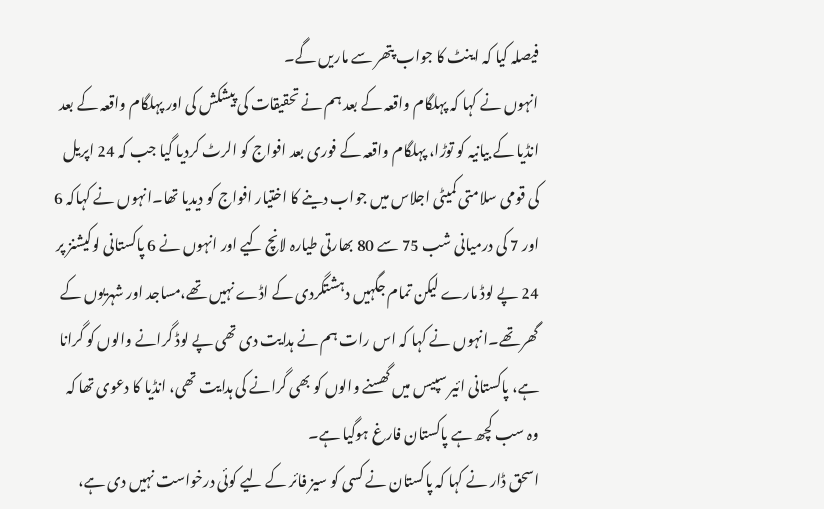فیصلہ کیا کہ اینٹ کا جواب پتھر سے ماریں گے۔
انہوں نے کہا کہ پہلگام واقعہ کے بعد ہم نے تحقیقات کی پیشکش کی اور پہلگام واقعہ کے بعد انڈیا کے بیانیہ کو توڑا، پہلگام واقعہ کے فوری بعد افواج کو الرٹ کردیا گیا جب کہ 24 اپریل کی قومی سلامتی کمیٹی اجلاس میں جواب دینے کا اختیار افواج کو دیدیا تھا۔انہوں نے کہاکہ 6 اور 7 کی درمیانی شب 75 سے 80 بھارتی طیارہ لانچ کیے اور انہوں نے 6 پاکستانی لوکیشنز پر 24 پے لوڈ مارے لیکن تمام جگہیں دہشتگردی کے اڈے نہیں تھے،مساجد اور شہریوں کے گھر تھے۔انہوں نے کہا کہ اس رات ہم نے ہدایت دی تھی پے لوڈ گرانے والوں کو گرانا ہے، پاکستانی ائیر سپیس میں گھسنے والوں کو بھی گرانے کی ہدایت تھی، انڈیا کا دعوی تھا کہ وہ سب کچھ ہے پاکستان فارغ ہوگیا ہے۔
اسحق ڈار نے کہا کہ پاکستان نے کسی کو سیز فائر کے لیے کوئی درخواست نہیں دی ہے،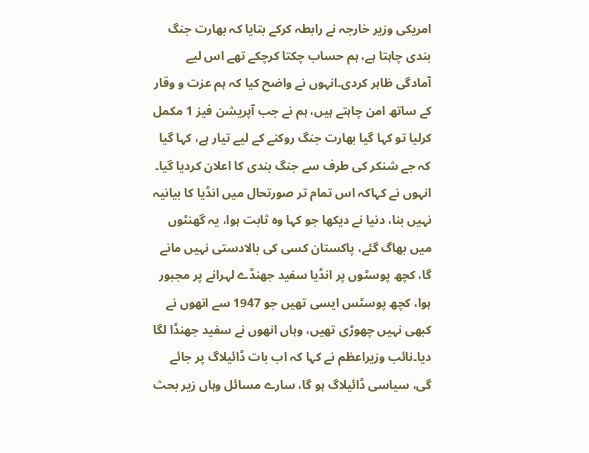امریکی وزیر خارجہ نے رابطہ کرکے بتایا کہ بھارت جنگ بندی چاہتا ہے، ہم حساب چکتا کرچکے تھے اس لیے آمادگی ظاہر کردی۔انہوں نے واضح کیا کہ ہم عزت و وقار کے ساتھ امن چاہتے ہیں، ہم نے جب آپریشن فیز 1 مکمل کرلیا تو کہا گیا بھارت جنگ روکنے کے لیے تیار ہے، کہا گیا کہ جے شنکر کی طرف سے جنگ بندی کا اعلان کردیا گیا۔
انہوں نے کہاکہ اس تمام تر صورتحال میں انڈیا کا بیانیہ نہیں بنا، دنیا نے دیکھا جو کہا وہ ثابت ہوا، یہ گھنٹوں میں بھاگ گئے، پاکستان کسی کی بالادستی نہیں مانے گا، کچھ پوسٹوں پر انڈیا سفید جھنڈے لہرانے پر مجبور ہوا، کچھ پوسٹس ایسی تھیں جو 1947 سے انھوں نے کبھی نہیں چھوڑی تھیں، وہاں انھوں نے سفید جھنڈا لگا دیا۔نائب وزیراعظم نے کہا کہ اب بات ڈائیلاگ پر جائے گی، سیاسی ڈائیلاگ ہو گا، سارے مسائل وہاں زیر بحث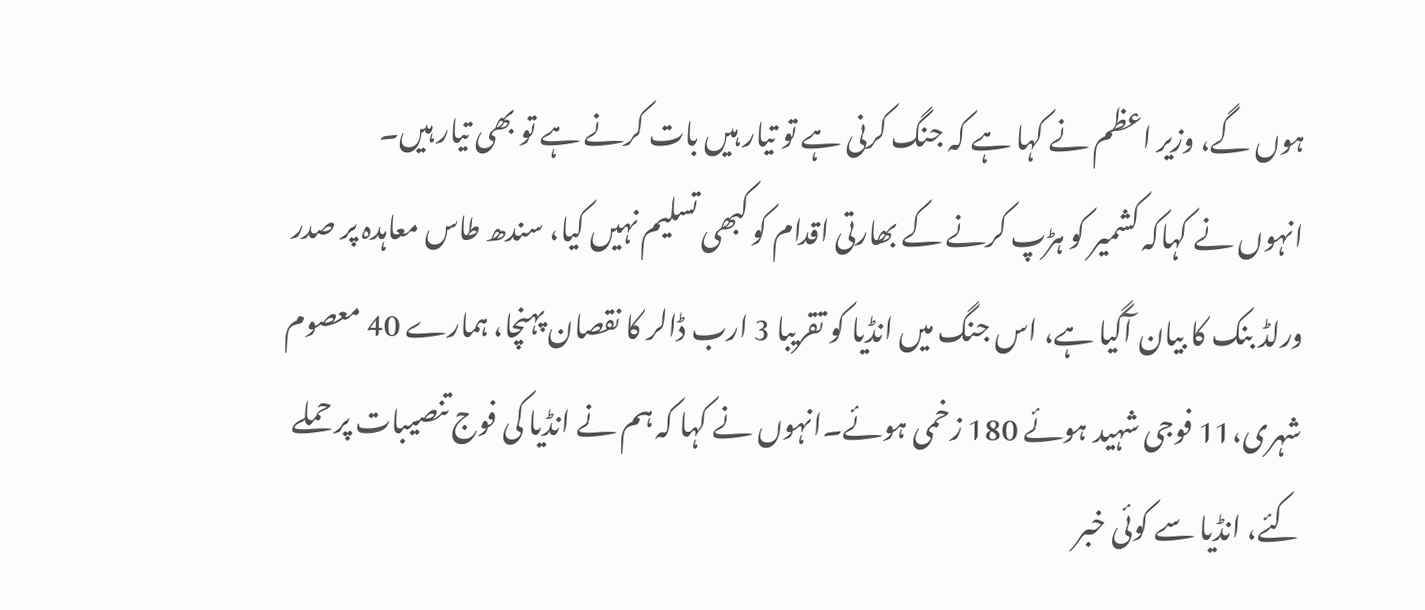ہوں گے، وزیر اعظم نے کہا ہے کہ جنگ کرنی ہے تو تیار ہیں بات کرنے ہے تو بھی تیار ہیں۔
انہوں نے کہاکہ کشمیر کو ہڑپ کرنے کے بھارتی اقدام کو کبھی تسلیم نہیں کیا، سندھ طاس معاہدہ پر صدر ورلڈ بنک کا بیان آگیا ہے، اس جنگ میں انڈیا کو تقریبا 3 ارب ڈالر کا نقصان پہنچا، ہمارے 40 معصوم شہری،11 فوجی شہید ہوئے 180 زخمی ہوئے۔انہوں نے کہا کہ ہم نے انڈیا کی فوج تنصیبات پر حملے کئے، انڈیا سے کوئی خبر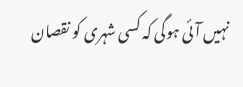نہیں آئی ہوگی کہ کسی شہری کو نقصان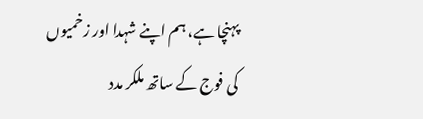پہنچا ہے، ہم اپنے شہدا اور زخمیوں کی فوج کے ساتھ ملکر مدد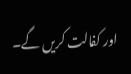اور کفالت کریں گے۔